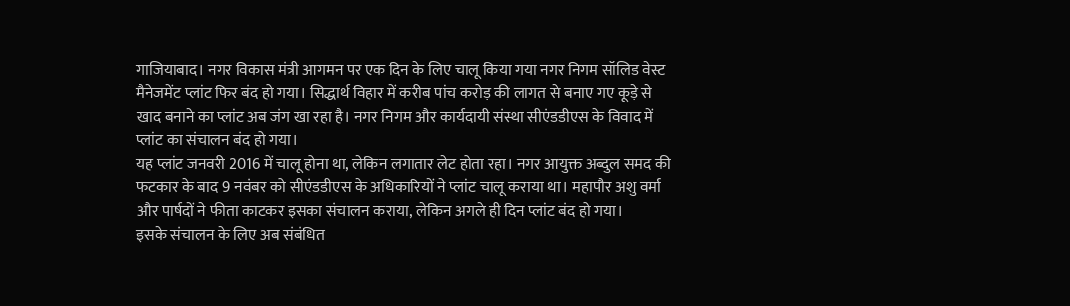गाजियाबाद। नगर विकास मंत्री आगमन पर एक दिन के लिए चालू किया गया नगर निगम सॉलिड वेस्ट मैनेजमेंट प्लांट फिर बंद हो गया। सिद्धार्थ विहार में करीब पांच करोड़ की लागत से बनाए गए कूड़े से खाद बनाने का प्लांट अब जंग खा रहा है। नगर निगम और कार्यदायी संस्था सीएंडडीएस के विवाद में प्लांट का संचालन बंद हो गया।
यह प्लांट जनवरी 2016 में चालू होना था, लेकिन लगातार लेट होता रहा। नगर आयुक्त अब्दुल समद की फटकार के बाद 9 नवंबर को सीएंडडीएस के अधिकारियों ने प्लांट चालू कराया था। महापौर अशु वर्मा और पार्षदों ने फीता काटकर इसका संचालन कराया, लेकिन अगले ही दिन प्लांट बंद हो गया।
इसके संचालन के लिए अब संबंधित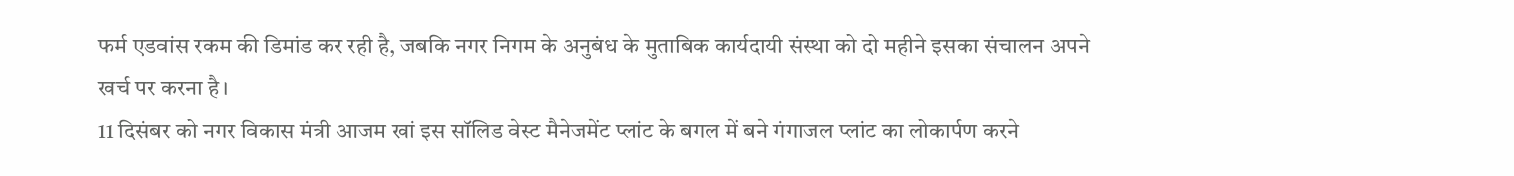फर्म एडवांस रकम की डिमांड कर रही है, जबकि नगर निगम के अनुबंध के मुताबिक कार्यदायी संस्था को दो महीने इसका संचालन अपने खर्च पर करना है।
11 दिसंबर को नगर विकास मंत्री आजम खां इस सॉलिड वेस्ट मैनेजमेंट प्लांट के बगल में बने गंगाजल प्लांट का लोकार्पण करने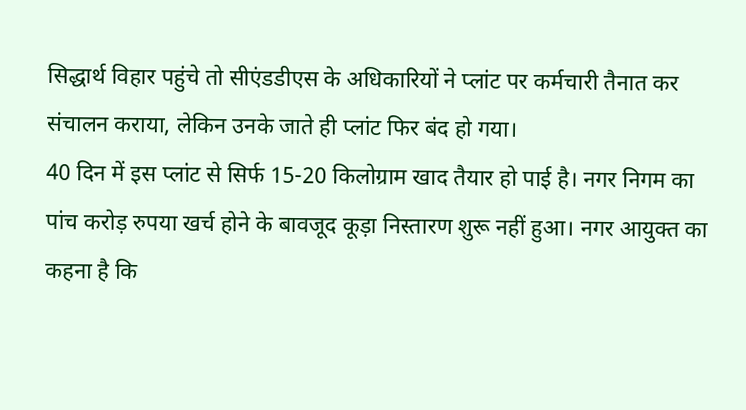सिद्धार्थ विहार पहुंचे तो सीएंडडीएस के अधिकारियों ने प्लांट पर कर्मचारी तैनात कर संचालन कराया, लेकिन उनके जाते ही प्लांट फिर बंद हो गया।
40 दिन में इस प्लांट से सिर्फ 15-20 किलोग्राम खाद तैयार हो पाई है। नगर निगम का पांच करोड़ रुपया खर्च होने के बावजूद कूड़ा निस्तारण शुरू नहीं हुआ। नगर आयुक्त का कहना है कि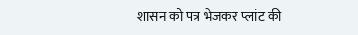शासन को पत्र भेजकर प्लांट की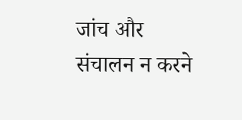जांच और संचालन न करने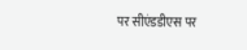पर सीएंडडीएस पर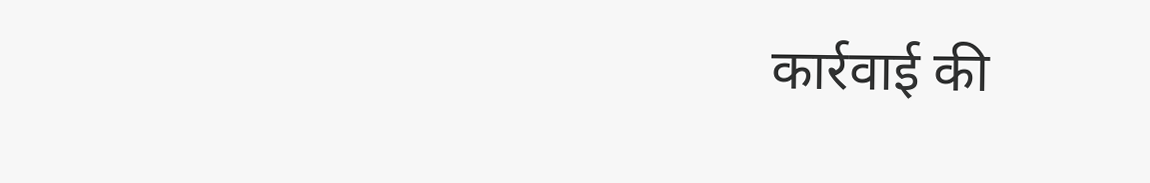कार्रवाई की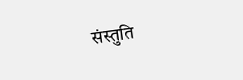संस्तुति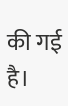की गई है।